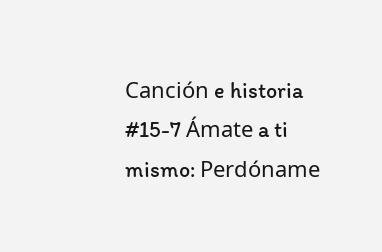Canción e historia
#15-7 Ámate a ti mismo: Perdóname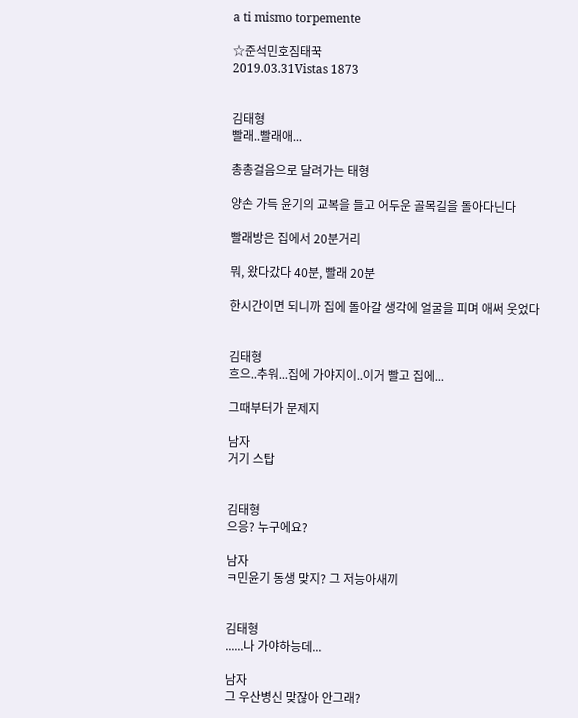a ti mismo torpemente

☆준석민호짐태꾹
2019.03.31Vistas 1873


김태형
빨래..빨래애...

총총걸음으로 달려가는 태형

양손 가득 윤기의 교복을 들고 어두운 골목길을 돌아다닌다

빨래방은 집에서 20분거리

뭐, 왔다갔다 40분, 빨래 20분

한시간이면 되니까 집에 돌아갈 생각에 얼굴을 피며 애써 웃었다


김태형
흐으..추워...집에 가야지이..이거 빨고 집에...

그때부터가 문제지

남자
거기 스탑


김태형
으응? 누구에요?

남자
ㅋ민윤기 동생 맞지? 그 저능아새끼


김태형
......나 가야하능데...

남자
그 우산병신 맞잖아 안그래?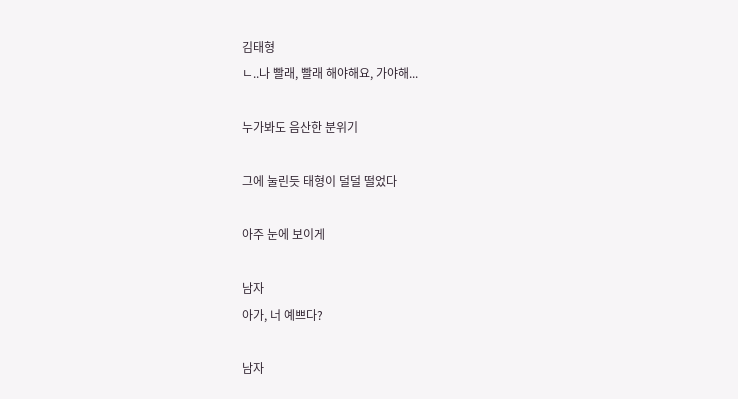김태형
ㄴ..나 빨래, 빨래 해야해요, 가야해...

누가봐도 음산한 분위기

그에 눌린듯 태형이 덜덜 떨었다

아주 눈에 보이게

남자
아가, 너 예쁘다?

남자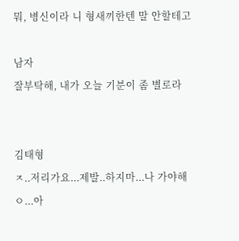뭐, 병신이라 니 형새끼한텐 말 안할테고

남자
잘부탁해, 내가 오늘 기분이 좀 별로라


김태형
ㅈ..저리가요...제발..하지마...나 가야해ㅇ...아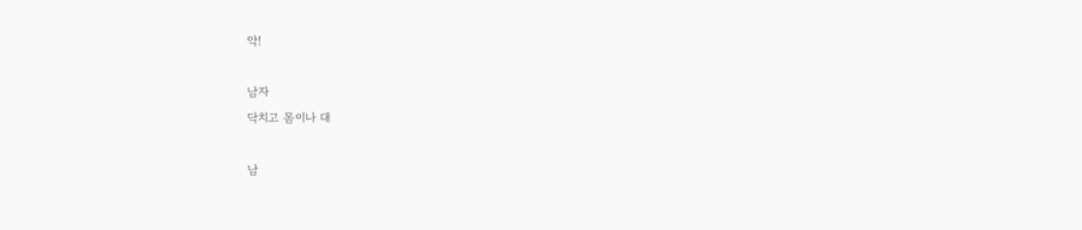악!

남자
닥치고 몸이나 대

남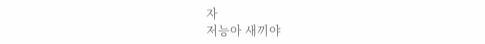자
저능아 새끼야